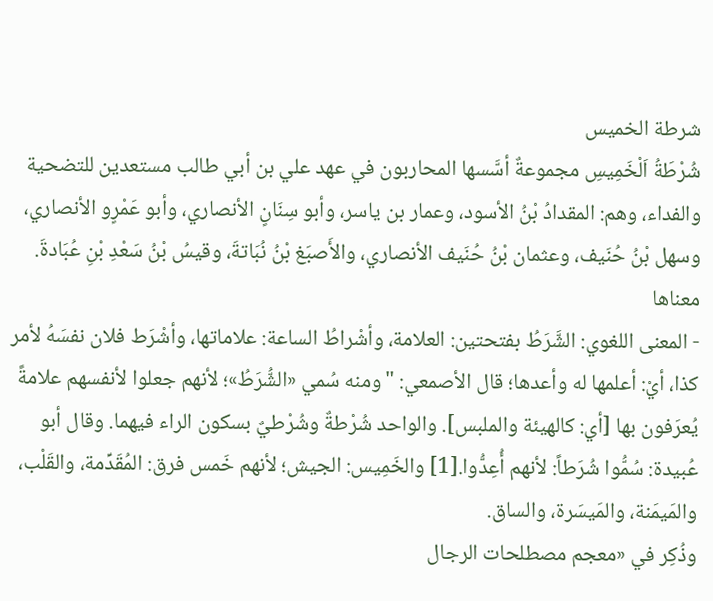شرطة الخميس
شُرْطَةُ اَلْخَمِيسِ مجموعةٌ أسَّسها المحاربون في عهد علي بن أبي طالب مستعدين للتضحية والفداء، وهم: المقدادُ بْنُ الأسود، وعمار بن ياسر، وأبو سِنَانٍ الأنصاري، وأبو عَمْرٍو الأنصاري، وسهل بْنُ حُنَيف، وعثمان بْنُ حُنَيف الأنصاري، والأَصبَغ بْنُ نُبَاتةَ، وقيسُ بْنُ سَعْدِ بْنِ عُبَادةَ.
معناها
- المعنى اللغوي: الشَّرَطُ بفتحتين: العلامة، وأشْراطُ الساعة: علاماتها، وأشْرَط فلان نفسَهُ لأمر كذا، أيْ: أعلمها له وأعدها؛ قال الأصمعي: "ومنه سُمي «الشُّرَطُ»؛ لأنهم جعلوا لأنفسهم علامةً يُعرَفون بها [أي: كالهيئة والملبس]. والواحد شُرْطةٌ وشُرْطيٌ بسكون الراء فيهما. وقال أبو عُبيدة: سُمُّوا شُرَطاً: لأنهم أُعِدُّوا.[1] والخَمِيس: الجيش؛ لأنهم خَمس فرق: المُقَدِّمة، والقَلْب، والمَيمَنة، والمَيسَرة، والساق.
وذُكِر في «معجم مصطلحات الرجال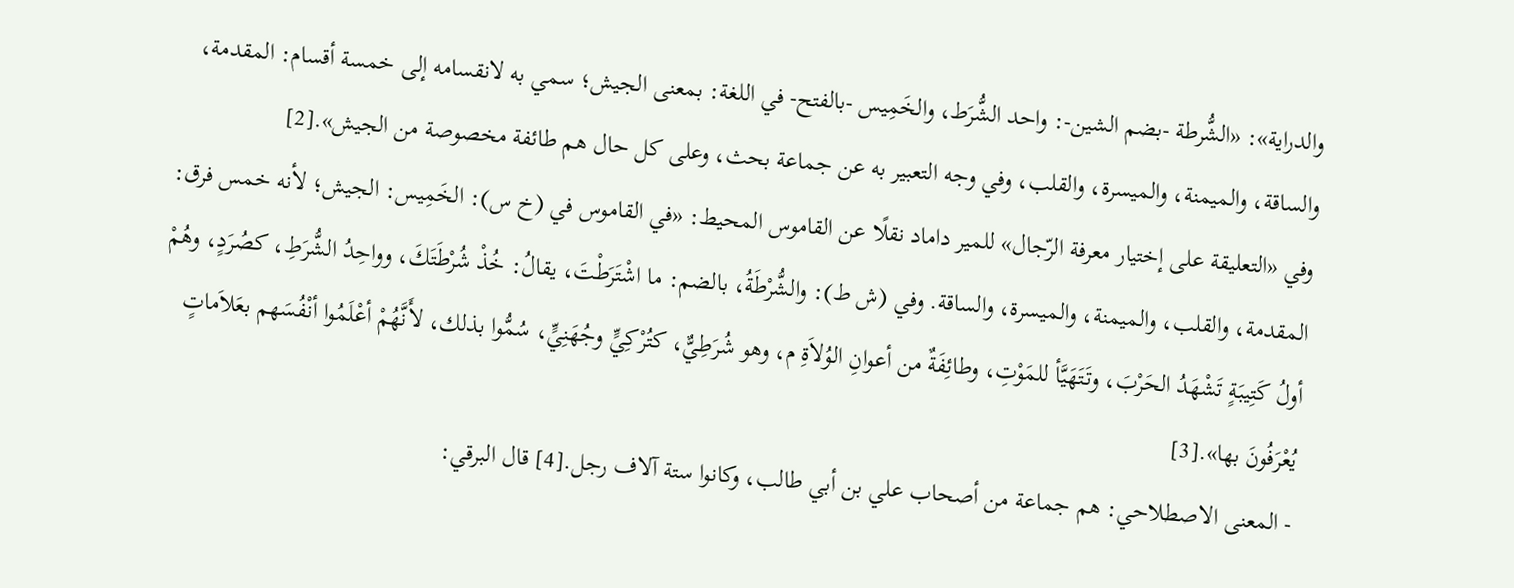والدراية»: «الشُّرطة -بضم الشين-: واحد الشُّرَط، والخَمِيس -بالفتح- في اللغة: بمعنى الجيش؛ سمي به لانقسامه إلى خمسة أقسام: المقدمة، والساقة، والميمنة، والميسرة، والقلب، وفي وجه التعبير به عن جماعة بحث، وعلى كل حال هم طائفة مخصوصة من الجيش».[2]
وفي «التعليقة على إختيار معرفة الرّجال» للمير داماد نقلًا عن القاموس المحيط: «في القاموس في (خ س): الخَمِيس: الجيش؛ لأنه خمس فرق: المقدمة، والقلب، والميمنة، والميسرة، والساقة. وفي (ش ط): والشُّرْطَةُ، بالضم: ما اشْتَرَطْتَ، يقالُ: خُذْ شُرْطَتَكَ، وواحِدُ الشُّرَطِ، كصُرَدٍ، وهُمْ أولُ كَتِيبَةٍ تَشْهَدُ الحَرْبَ، وتَتَهَيَّأ للمَوْتِ، وطائِفَةٌ من أعوانِ الوُلاَةِ م، وهو شُرَطِيٌّ، كتُرْكِيٍّ وجُهَنِيٍّ، سُمُّوا بذلك، لأَنَّهُمْ أعْلَمُوا أنْفُسَهم بعَلاَماتٍ يُعْرَفُونَ بها».[3]
- المعنى الاصطلاحي: هم جماعة من أصحاب علي بن أبي طالب، وكانوا ستة آلاف رجل.[4] قال البرقي: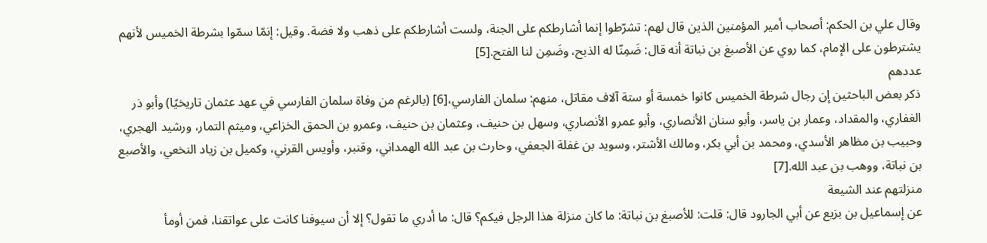وقال علي بن الحكم: أصحاب أمير المؤمنين الذين قال لهم: تشرّطوا إنما أشارطكم على الجنة، ولست أشارطكم على ذهب ولا فضة. وقيل: إنمّا سمّوا بشرطة الخميس لأنهم يشترطون على الإمام، كما روي عن الأصبغ بن نباتة أنه قال: ضَمِنّا له الذبح، وضَمِن لنا الفتح.[5]
عددهم
ذكر بعض الباحثين إن رجال شرطة الخميس كانوا خمسة أو ستة آلاف مقاتل، منهم: سلمان الفارسي،[6] (بالرغم من وفاة سلمان الفارسي في عهد عثمان تاريخيًا) وأبو ذر الغفاري، والمقداد، وعمار بن ياسر، وأبو سنان الأنصاري، وأبو عمرو الأنصاري، وسهل بن حنيف، وعثمان بن حنيف، وعمرو بن الحمق الخزاعي، وميثم التمار، ورشيد الهجري، وحبيب بن مظاهر الأسدي، ومحمد بن أبي بكر، ومالك الأشتر، وسويد بن غفلة الجعفي، وحارث بن عبد الله الهمداني، وقنبر، وأويس القرني، وكميل بن زياد النخعي، والأصبع بن نباتة، ووهب بن عبد الله.[7]
منزلتهم عند الشيعة
عن إسماعيل بن بزيع عن أبي الجارود قال: قلت: للأصبغ بن نباتة: ما كان منزلة هذا الرجل فيكم؟ قال: ما أدري ما تقول؟ إلا أن سيوفنا كانت على عواتقنا، فمن أومأ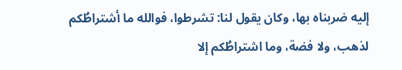إليه ضربناه بها، وكان يقول لنا: تشرطوا، فوالله ما أشتراطُكم لذهب، ولا فضة، وما اشتراطُكم إلا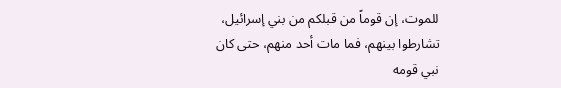للموت، إن قوماً من قبلكم من بني إسرائيل، تشارطوا بينهم، فما مات أحد منهم، حتى كان نبي قومه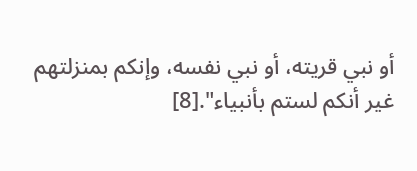أو نبي قريته، أو نبي نفسه، وإنكم بمنزلتهم غير أنكم لستم بأنبياء".[8]